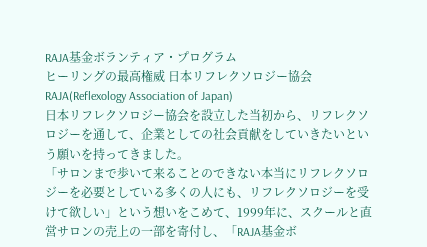RAJA基金ボランティア・プログラム
ヒーリングの最高権威 日本リフレクソロジー協会RAJA(Reflexology Association of Japan)
日本リフレクソロジー協会を設立した当初から、リフレクソロジーを通して、企業としての社会貢献をしていきたいという願いを持ってきました。
「サロンまで歩いて来ることのできない本当にリフレクソロジーを必要としている多くの人にも、リフレクソロジーを受けて欲しい」という想いをこめて、1999年に、スクールと直営サロンの売上の一部を寄付し、「RAJA基金ボ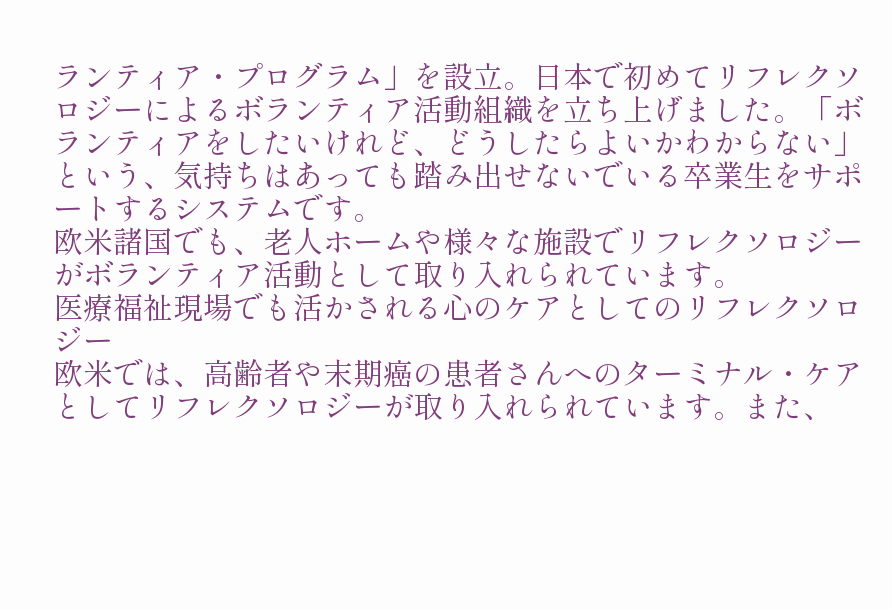ランティア・プログラム」を設立。日本で初めてリフレクソロジーによるボランティア活動組織を立ち上げました。「ボランティアをしたいけれど、どうしたらよいかわからない」という、気持ちはあっても踏み出せないでいる卒業生をサポートするシステムです。
欧米諸国でも、老人ホームや様々な施設でリフレクソロジーがボランティア活動として取り入れられています。
医療福祉現場でも活かされる心のケアとしてのリフレクソロジー
欧米では、高齢者や末期癌の患者さんへのターミナル・ケアとしてリフレクソロジーが取り入れられています。また、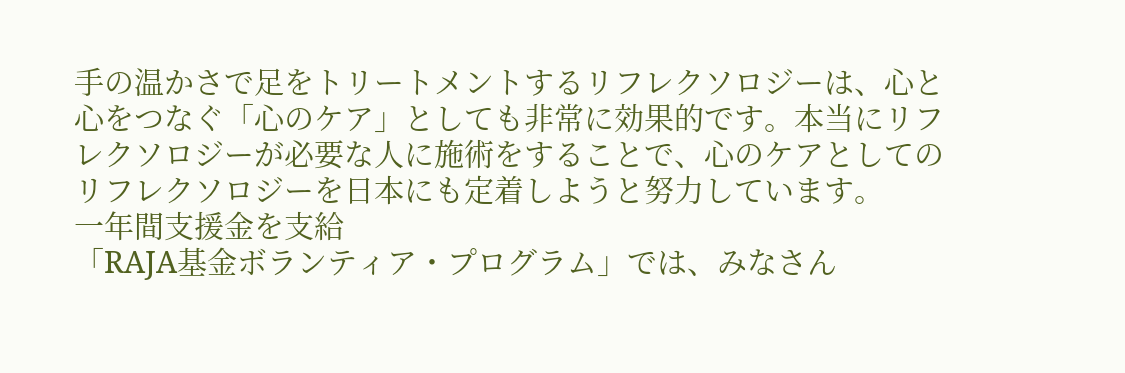手の温かさで足をトリートメントするリフレクソロジーは、心と心をつなぐ「心のケア」としても非常に効果的です。本当にリフレクソロジーが必要な人に施術をすることで、心のケアとしてのリフレクソロジーを日本にも定着しようと努力しています。
一年間支援金を支給
「RAJA基金ボランティア・プログラム」では、みなさん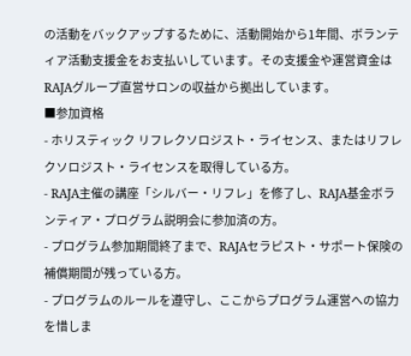の活動をバックアップするために、活動開始から1年間、ボランティア活動支援金をお支払いしています。その支援金や運営資金はRAJAグループ直営サロンの収益から拠出しています。
■参加資格
- ホリスティック リフレクソロジスト・ライセンス、またはリフレクソロジスト・ライセンスを取得している方。
- RAJA主催の講座「シルバー・リフレ」を修了し、RAJA基金ボランティア・プログラム説明会に参加済の方。
- プログラム参加期間終了まで、RAJAセラピスト・サポート保険の補償期間が残っている方。
- プログラムのルールを遵守し、ここからプログラム運営への協力を惜しま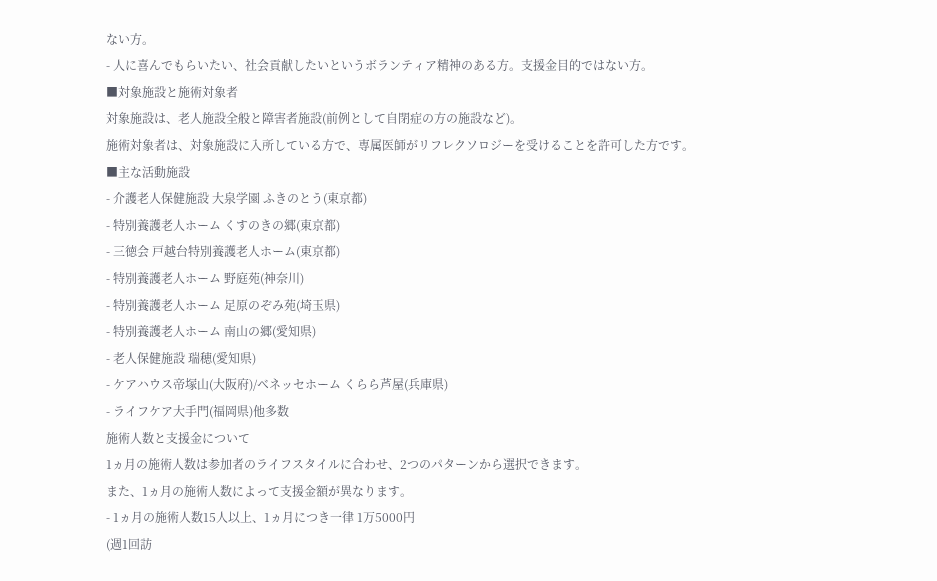ない方。
- 人に喜んでもらいたい、社会貢献したいというボランティア精神のある方。支援金目的ではない方。
■対象施設と施術対象者
対象施設は、老人施設全般と障害者施設(前例として自閉症の方の施設など)。
施術対象者は、対象施設に入所している方で、専属医師がリフレクソロジーを受けることを許可した方です。
■主な活動施設
- 介護老人保健施設 大泉学園 ふきのとう(東京都)
- 特別養護老人ホーム くすのきの郷(東京都)
- 三徳会 戸越台特別養護老人ホーム(東京都)
- 特別養護老人ホーム 野庭苑(神奈川)
- 特別養護老人ホーム 足原のぞみ苑(埼玉県)
- 特別養護老人ホーム 南山の郷(愛知県)
- 老人保健施設 瑞穂(愛知県)
- ケアハウス帝塚山(大阪府)/ベネッセホーム くらら芦屋(兵庫県)
- ライフケア大手門(福岡県)他多数
施術人数と支援金について
1ヵ月の施術人数は参加者のライフスタイルに合わせ、2つのパターンから選択できます。
また、1ヵ月の施術人数によって支援金額が異なります。
- 1ヵ月の施術人数15人以上、1ヵ月につき一律 1万5000円
(週1回訪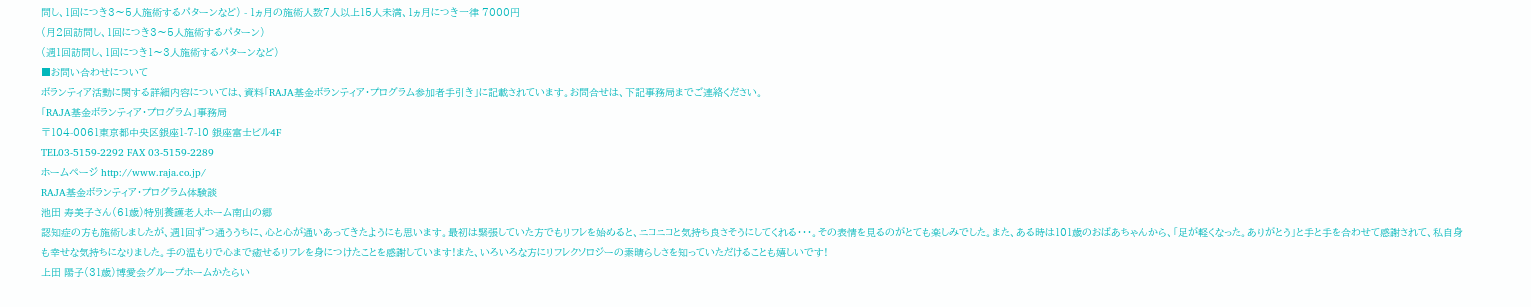問し、1回につき3〜5人施術するパターンなど) - 1ヵ月の施術人数7人以上15人未満、1ヵ月につき一律 7000円
(月2回訪問し、1回につき3〜5人施術するパターン)
(週1回訪問し、1回につき1〜3人施術するパターンなど)
■お問い合わせについて
ボランティア活動に関する詳細内容については、資料「RAJA基金ボランティア・プログラム参加者手引き」に記載されています。お問合せは、下記事務局までご連絡ください。
「RAJA基金ボランティア・プログラム」事務局
〒104-0061東京都中央区銀座1-7-10 銀座富士ビル4F
TEL03-5159-2292 FAX 03-5159-2289
ホームページ http://www.raja.co.jp/
RAJA基金ボランティア・プログラム体験談
池田 寿美子さん(61歳)特別養護老人ホーム南山の郷
認知症の方も施術しましたが、週1回ずつ通ううちに、心と心が通いあってきたようにも思います。最初は緊張していた方でもリフレを始めると、ニコニコと気持ち良さそうにしてくれる・・・。その表情を見るのがとても楽しみでした。また、ある時は101歳のおばあちゃんから、「足が軽くなった。ありがとう」と手と手を合わせて感謝されて、私自身も幸せな気持ちになりました。手の温もりで心まで癒せるリフレを身につけたことを感謝しています!また、いろいろな方にリフレクソロジーの素晴らしさを知っていただけることも嬉しいです!
上田 陽子(31歳)博愛会グループホームかたらい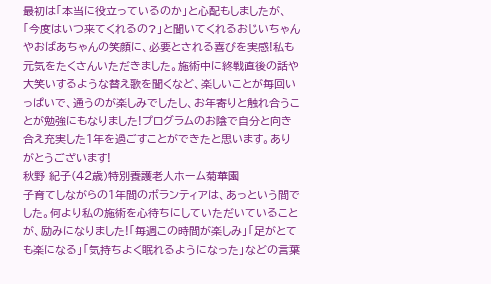最初は「本当に役立っているのか」と心配もしましたが、「今度はいつ来てくれるの?」と聞いてくれるおじいちゃんやおばあちゃんの笑顔に、必要とされる喜びを実感!私も元気をたくさんいただきました。施術中に終戦直後の話や大笑いするような替え歌を聞くなど、楽しいことが毎回いっぱいで、通うのが楽しみでしたし、お年寄りと触れ合うことが勉強にもなりました!プログラムのお陰で自分と向き合え充実した1年を過ごすことができたと思います。ありがとうございます!
秋野 紀子(42歳)特別養護老人ホーム菊華園
子育てしながらの1年間のボランティアは、あっという間でした。何より私の施術を心待ちにしていただいていることが、励みになりました!「毎週この時間が楽しみ」「足がとても楽になる」「気持ちよく眠れるようになった」などの言葉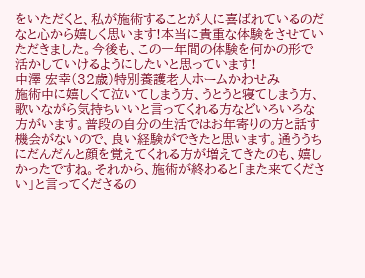をいただくと、私が施術することが人に喜ばれているのだなと心から嬉しく思います!本当に貴重な体験をさせていただきました。今後も、この一年間の体験を何かの形で活かしていけるようにしたいと思っています!
中澤 宏幸(32歳)特別養護老人ホームかわせみ
施術中に嬉しくて泣いてしまう方、うとうと寝てしまう方、歌いながら気持ちいいと言ってくれる方などいろいろな方がいます。普段の自分の生活ではお年寄りの方と話す機会がないので、良い経験ができたと思います。通ううちにだんだんと顔を覚えてくれる方が増えてきたのも、嬉しかったですね。それから、施術が終わると「また来てください」と言ってくださるの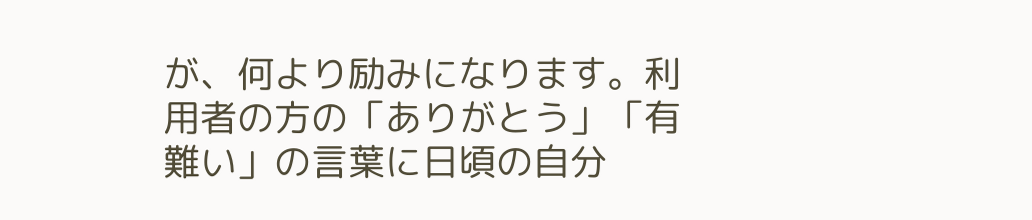が、何より励みになります。利用者の方の「ありがとう」「有難い」の言葉に日頃の自分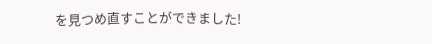を見つめ直すことができました!